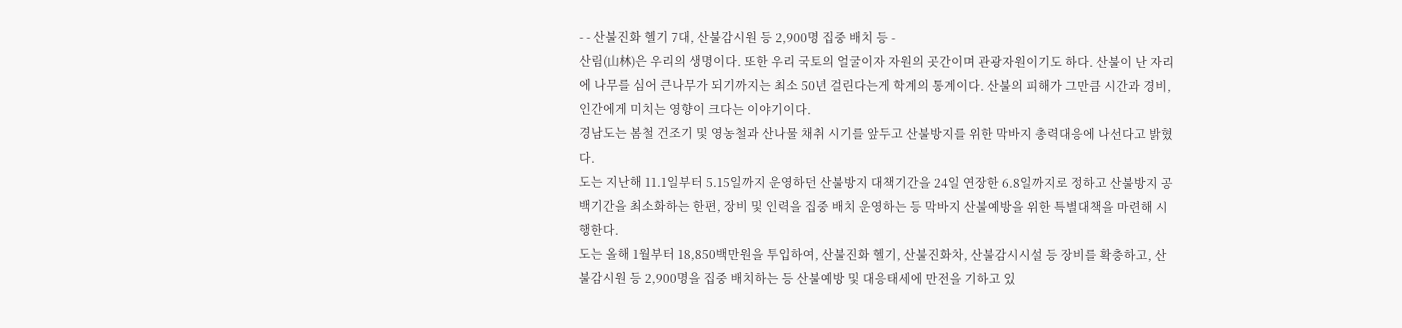- - 산불진화 헬기 7대, 산불감시원 등 2,900명 집중 배치 등 -
산림(山林)은 우리의 생명이다. 또한 우리 국토의 얼굴이자 자원의 곳간이며 관광자원이기도 하다. 산불이 난 자리에 나무를 심어 큰나무가 되기까지는 최소 50년 걸린다는게 학계의 통계이다. 산불의 피해가 그만큼 시간과 경비, 인간에게 미치는 영향이 크다는 이야기이다.
경남도는 봄철 건조기 및 영농철과 산나물 채취 시기를 앞두고 산불방지를 위한 막바지 총력대응에 나선다고 밝혔다.
도는 지난해 11.1일부터 5.15일까지 운영하던 산불방지 대책기간을 24일 연장한 6.8일까지로 정하고 산불방지 공백기간을 최소화하는 한편, 장비 및 인력을 집중 배치 운영하는 등 막바지 산불예방을 위한 특별대책을 마련해 시행한다.
도는 올해 1월부터 18,850백만원을 투입하여, 산불진화 헬기, 산불진화차, 산불감시시설 등 장비를 확충하고, 산불감시원 등 2,900명을 집중 배치하는 등 산불예방 및 대응태세에 만전을 기하고 있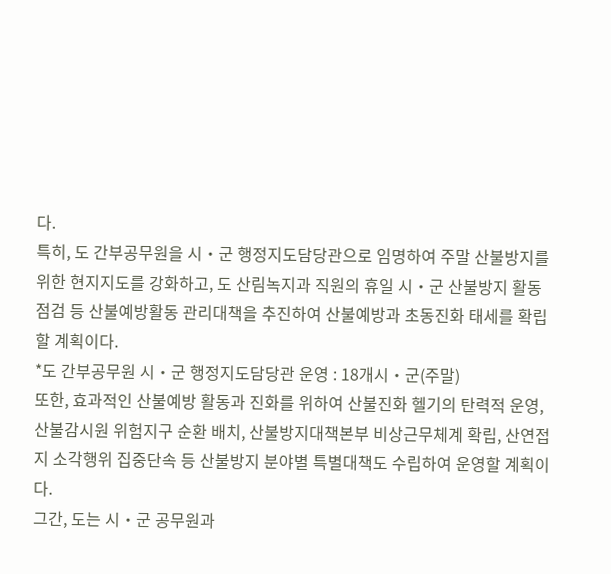다.
특히, 도 간부공무원을 시・군 행정지도담당관으로 임명하여 주말 산불방지를 위한 현지지도를 강화하고, 도 산림녹지과 직원의 휴일 시・군 산불방지 활동 점검 등 산불예방활동 관리대책을 추진하여 산불예방과 초동진화 태세를 확립할 계획이다.
*도 간부공무원 시・군 행정지도담당관 운영 : 18개시・군(주말)
또한, 효과적인 산불예방 활동과 진화를 위하여 산불진화 헬기의 탄력적 운영, 산불감시원 위험지구 순환 배치, 산불방지대책본부 비상근무체계 확립, 산연접지 소각행위 집중단속 등 산불방지 분야별 특별대책도 수립하여 운영할 계획이다.
그간, 도는 시・군 공무원과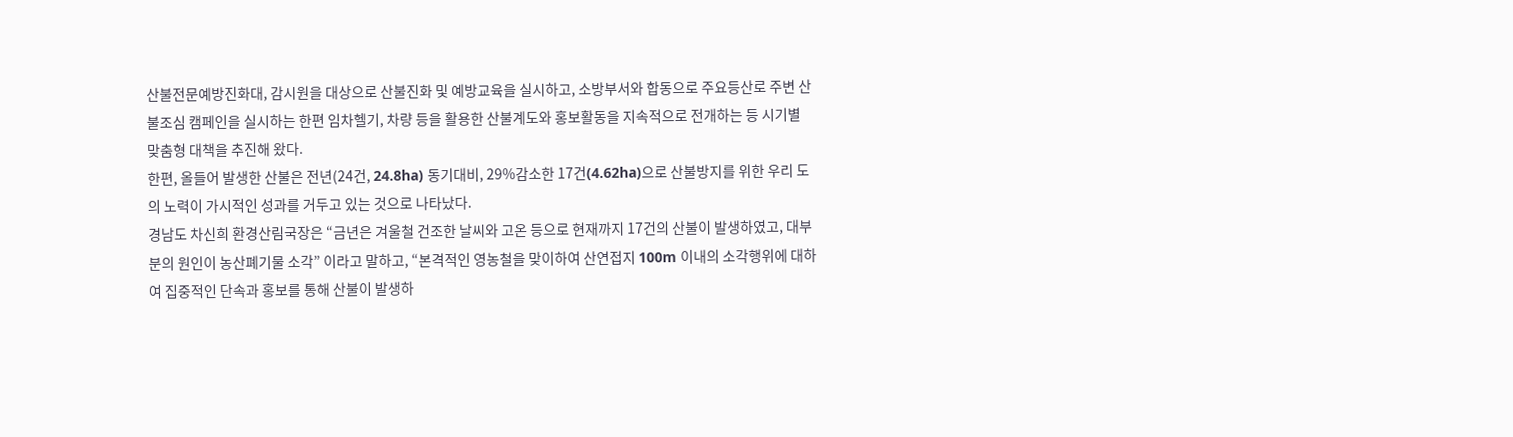산불전문예방진화대, 감시원을 대상으로 산불진화 및 예방교육을 실시하고, 소방부서와 합동으로 주요등산로 주변 산불조심 캠페인을 실시하는 한편 임차헬기, 차량 등을 활용한 산불계도와 홍보활동을 지속적으로 전개하는 등 시기별 맞춤형 대책을 추진해 왔다.
한편, 올들어 발생한 산불은 전년(24건, 24.8ha) 동기대비, 29%감소한 17건(4.62ha)으로 산불방지를 위한 우리 도의 노력이 가시적인 성과를 거두고 있는 것으로 나타났다.
경남도 차신희 환경산림국장은 “금년은 겨울철 건조한 날씨와 고온 등으로 현재까지 17건의 산불이 발생하였고, 대부분의 원인이 농산폐기물 소각” 이라고 말하고, “본격적인 영농철을 맞이하여 산연접지 100m 이내의 소각행위에 대하여 집중적인 단속과 홍보를 통해 산불이 발생하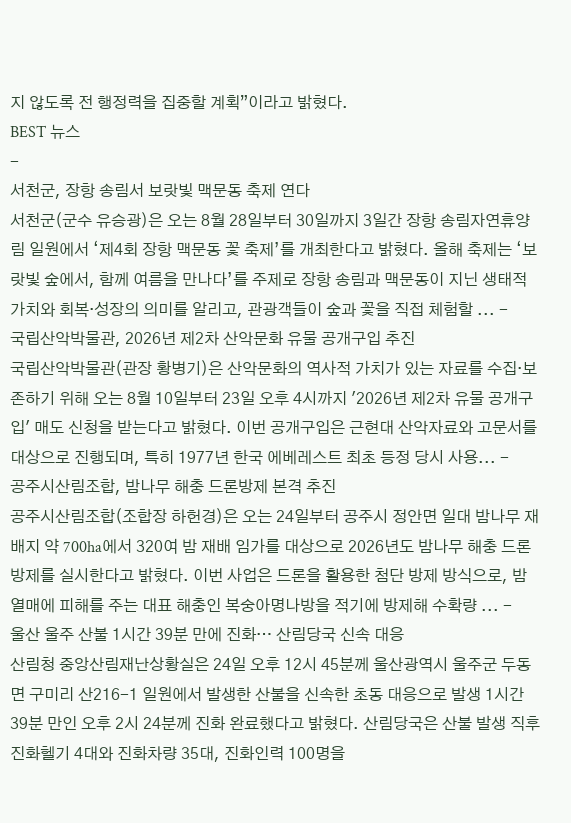지 않도록 전 행정력을 집중할 계획”이라고 밝혔다.
BEST 뉴스
-
서천군, 장항 송림서 보랏빛 맥문동 축제 연다
서천군(군수 유승광)은 오는 8월 28일부터 30일까지 3일간 장항 송림자연휴양림 일원에서 ‘제4회 장항 맥문동 꽃 축제’를 개최한다고 밝혔다. 올해 축제는 ‘보랏빛 숲에서, 함께 여름을 만나다’를 주제로 장항 송림과 맥문동이 지닌 생태적 가치와 회복·성장의 의미를 알리고, 관광객들이 숲과 꽃을 직접 체험할 ... -
국립산악박물관, 2026년 제2차 산악문화 유물 공개구입 추진
국립산악박물관(관장 황병기)은 산악문화의 역사적 가치가 있는 자료를 수집·보존하기 위해 오는 8월 10일부터 23일 오후 4시까지 '2026년 제2차 유물 공개구입' 매도 신청을 받는다고 밝혔다. 이번 공개구입은 근현대 산악자료와 고문서를 대상으로 진행되며, 특히 1977년 한국 에베레스트 최초 등정 당시 사용... -
공주시산림조합, 밤나무 해충 드론방제 본격 추진
공주시산림조합(조합장 하헌경)은 오는 24일부터 공주시 정안면 일대 밤나무 재배지 약 700ha에서 320여 밤 재배 임가를 대상으로 2026년도 밤나무 해충 드론방제를 실시한다고 밝혔다. 이번 사업은 드론을 활용한 첨단 방제 방식으로, 밤 열매에 피해를 주는 대표 해충인 복숭아명나방을 적기에 방제해 수확량 ... -
울산 울주 산불 1시간 39분 만에 진화… 산림당국 신속 대응
산림청 중앙산림재난상황실은 24일 오후 12시 45분께 울산광역시 울주군 두동면 구미리 산216-1 일원에서 발생한 산불을 신속한 초동 대응으로 발생 1시간 39분 만인 오후 2시 24분께 진화 완료했다고 밝혔다. 산림당국은 산불 발생 직후 진화헬기 4대와 진화차량 35대, 진화인력 100명을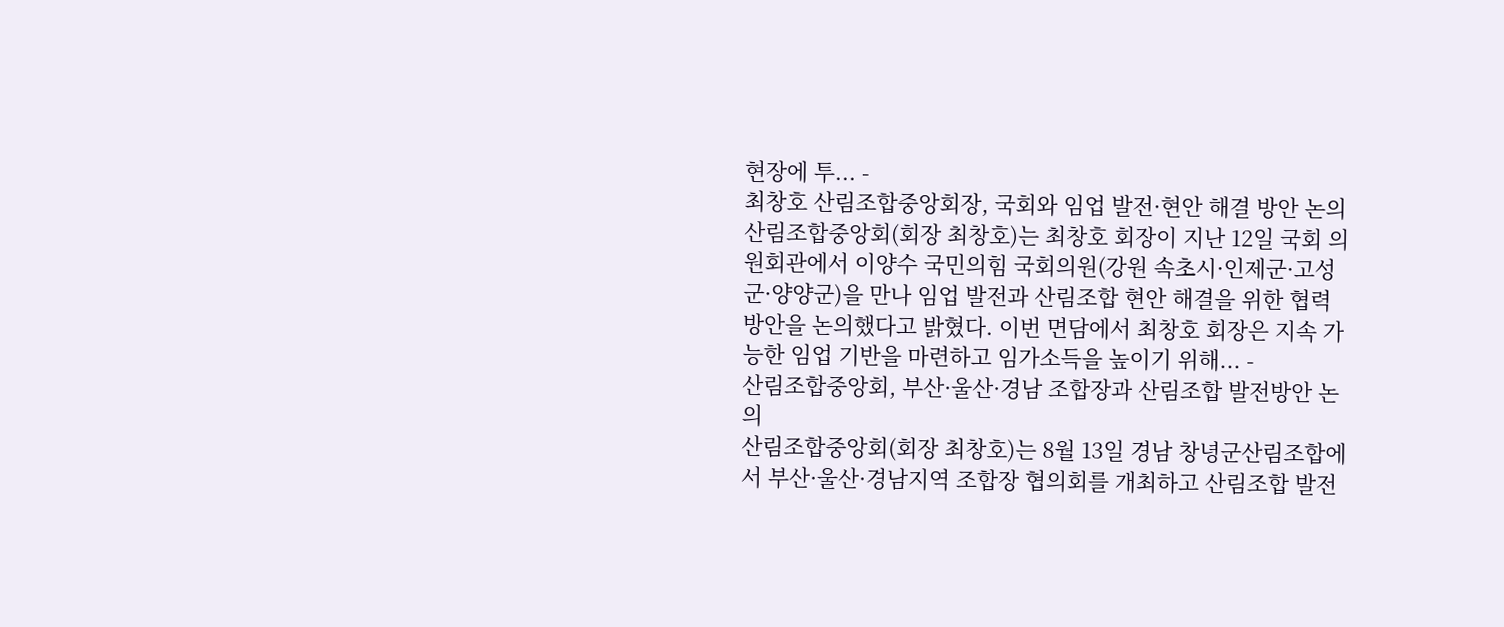현장에 투... -
최창호 산림조합중앙회장, 국회와 임업 발전·현안 해결 방안 논의
산림조합중앙회(회장 최창호)는 최창호 회장이 지난 12일 국회 의원회관에서 이양수 국민의힘 국회의원(강원 속초시·인제군·고성군·양양군)을 만나 임업 발전과 산림조합 현안 해결을 위한 협력 방안을 논의했다고 밝혔다. 이번 면담에서 최창호 회장은 지속 가능한 임업 기반을 마련하고 임가소득을 높이기 위해... -
산림조합중앙회, 부산·울산·경남 조합장과 산림조합 발전방안 논의
산림조합중앙회(회장 최창호)는 8월 13일 경남 창녕군산림조합에서 부산·울산·경남지역 조합장 협의회를 개최하고 산림조합 발전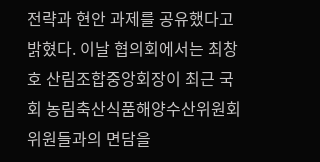전략과 현안 과제를 공유했다고 밝혔다. 이날 협의회에서는 최창호 산림조합중앙회장이 최근 국회 농림축산식품해양수산위원회 위원들과의 면담을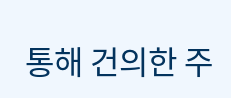통해 건의한 주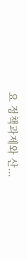요 정책과제와 산...